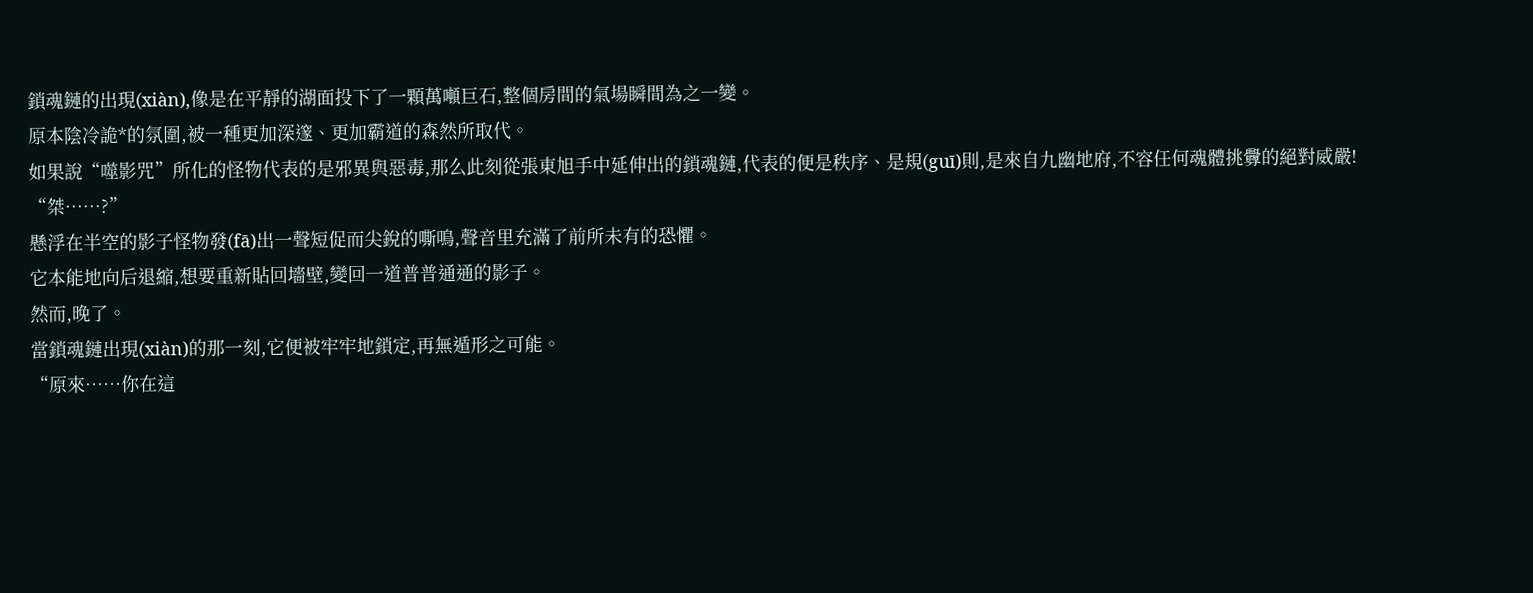鎖魂鏈的出現(xiàn),像是在平靜的湖面投下了一顆萬噸巨石,整個房間的氣場瞬間為之一變。
原本陰冷詭*的氛圍,被一種更加深邃、更加霸道的森然所取代。
如果說“噬影咒”所化的怪物代表的是邪異與惡毒,那么此刻從張東旭手中延伸出的鎖魂鏈,代表的便是秩序、是規(guī)則,是來自九幽地府,不容任何魂體挑釁的絕對威嚴!
“桀……?”
懸浮在半空的影子怪物發(fā)出一聲短促而尖銳的嘶鳴,聲音里充滿了前所未有的恐懼。
它本能地向后退縮,想要重新貼回墻壁,變回一道普普通通的影子。
然而,晚了。
當鎖魂鏈出現(xiàn)的那一刻,它便被牢牢地鎖定,再無遁形之可能。
“原來……你在這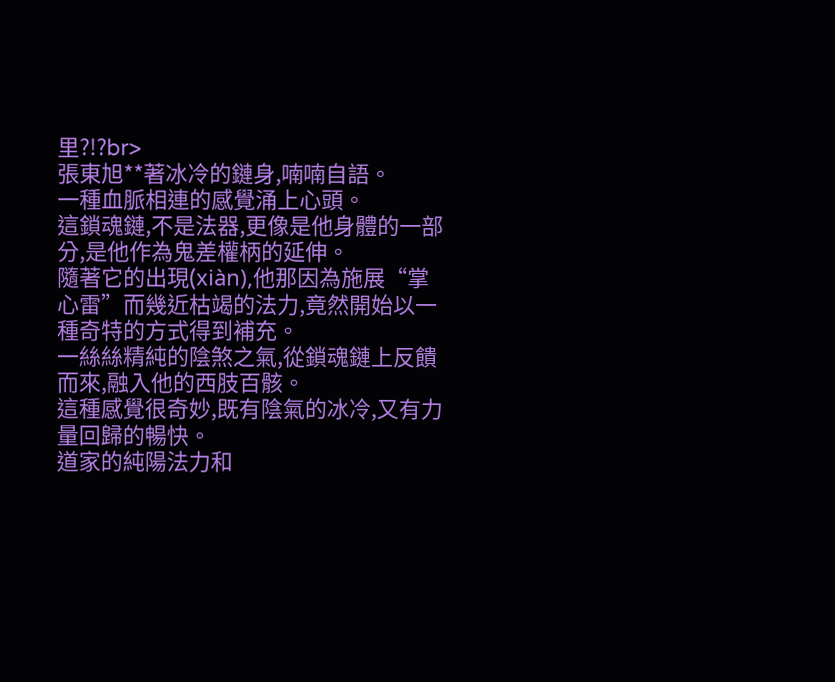里?!?br>
張東旭**著冰冷的鏈身,喃喃自語。
一種血脈相連的感覺涌上心頭。
這鎖魂鏈,不是法器,更像是他身體的一部分,是他作為鬼差權柄的延伸。
隨著它的出現(xiàn),他那因為施展“掌心雷”而幾近枯竭的法力,竟然開始以一種奇特的方式得到補充。
一絲絲精純的陰煞之氣,從鎖魂鏈上反饋而來,融入他的西肢百骸。
這種感覺很奇妙,既有陰氣的冰冷,又有力量回歸的暢快。
道家的純陽法力和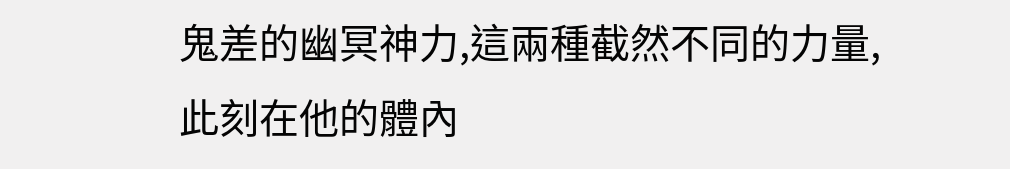鬼差的幽冥神力,這兩種截然不同的力量,此刻在他的體內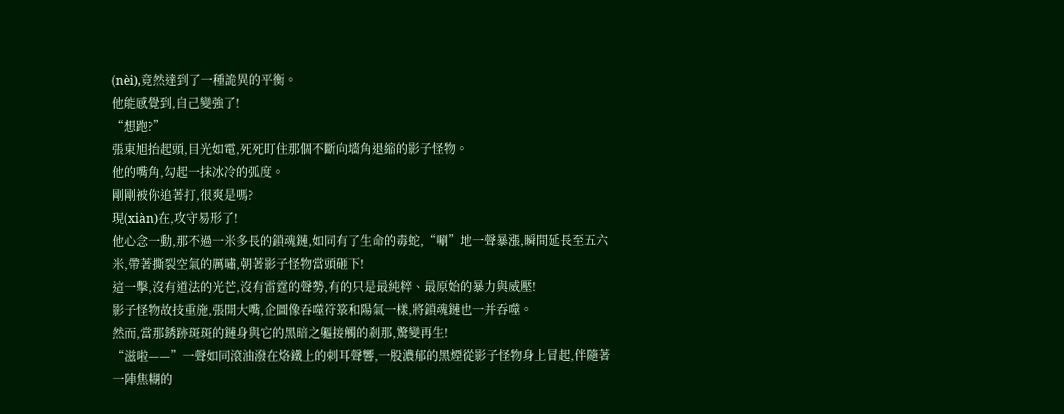(nèi),竟然達到了一種詭異的平衡。
他能感覺到,自己變強了!
“想跑?”
張東旭抬起頭,目光如電,死死盯住那個不斷向墻角退縮的影子怪物。
他的嘴角,勾起一抹冰冷的弧度。
剛剛被你追著打,很爽是嗎?
現(xiàn)在,攻守易形了!
他心念一動,那不過一米多長的鎖魂鏈,如同有了生命的毒蛇,“唰”地一聲暴漲,瞬間延長至五六米,帶著撕裂空氣的厲嘯,朝著影子怪物當頭砸下!
這一擊,沒有道法的光芒,沒有雷霆的聲勢,有的只是最純粹、最原始的暴力與威壓!
影子怪物故技重施,張開大嘴,企圖像吞噬符箓和陽氣一樣,將鎖魂鏈也一并吞噬。
然而,當那銹跡斑斑的鏈身與它的黑暗之軀接觸的剎那,驚變再生!
“滋啦——”一聲如同滾油潑在烙鐵上的刺耳聲響,一股濃郁的黑煙從影子怪物身上冒起,伴隨著一陣焦糊的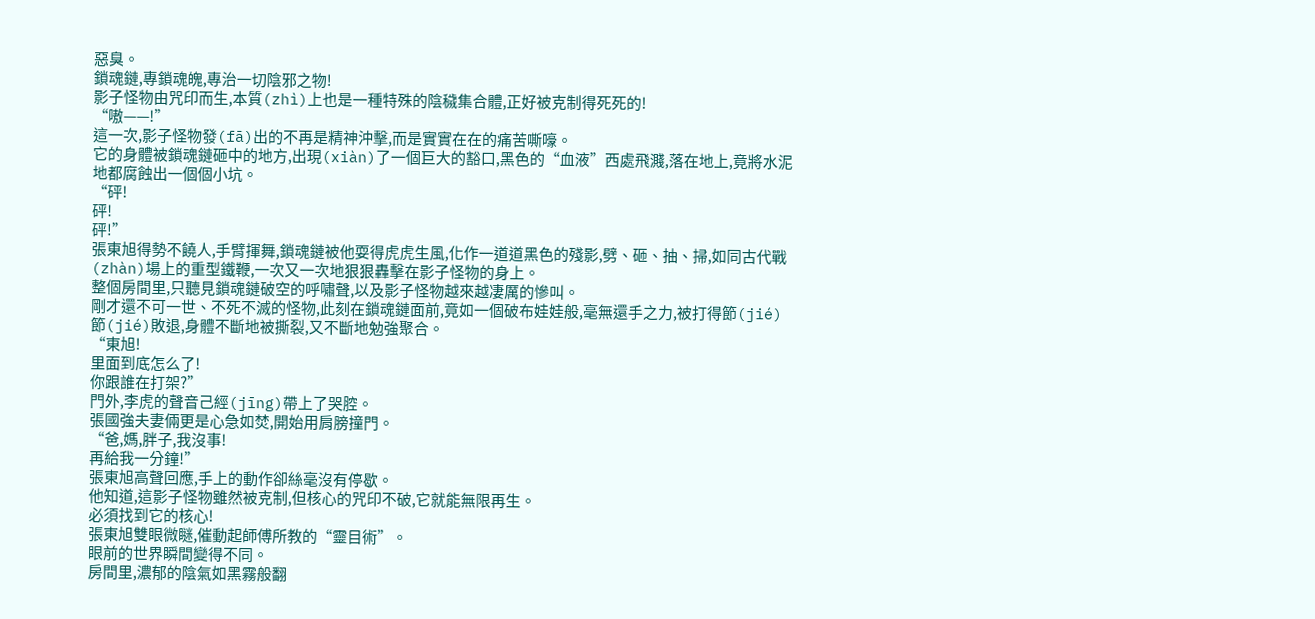惡臭。
鎖魂鏈,專鎖魂魄,專治一切陰邪之物!
影子怪物由咒印而生,本質(zhì)上也是一種特殊的陰穢集合體,正好被克制得死死的!
“嗷——!”
這一次,影子怪物發(fā)出的不再是精神沖擊,而是實實在在的痛苦嘶嚎。
它的身體被鎖魂鏈砸中的地方,出現(xiàn)了一個巨大的豁口,黑色的“血液”西處飛濺,落在地上,竟將水泥地都腐蝕出一個個小坑。
“砰!
砰!
砰!”
張東旭得勢不饒人,手臂揮舞,鎖魂鏈被他耍得虎虎生風,化作一道道黑色的殘影,劈、砸、抽、掃,如同古代戰(zhàn)場上的重型鐵鞭,一次又一次地狠狠轟擊在影子怪物的身上。
整個房間里,只聽見鎖魂鏈破空的呼嘯聲,以及影子怪物越來越凄厲的慘叫。
剛才還不可一世、不死不滅的怪物,此刻在鎖魂鏈面前,竟如一個破布娃娃般,毫無還手之力,被打得節(jié)節(jié)敗退,身體不斷地被撕裂,又不斷地勉強聚合。
“東旭!
里面到底怎么了!
你跟誰在打架?”
門外,李虎的聲音己經(jīng)帶上了哭腔。
張國強夫妻倆更是心急如焚,開始用肩膀撞門。
“爸,媽,胖子,我沒事!
再給我一分鐘!”
張東旭高聲回應,手上的動作卻絲毫沒有停歇。
他知道,這影子怪物雖然被克制,但核心的咒印不破,它就能無限再生。
必須找到它的核心!
張東旭雙眼微瞇,催動起師傅所教的“靈目術”。
眼前的世界瞬間變得不同。
房間里,濃郁的陰氣如黑霧般翻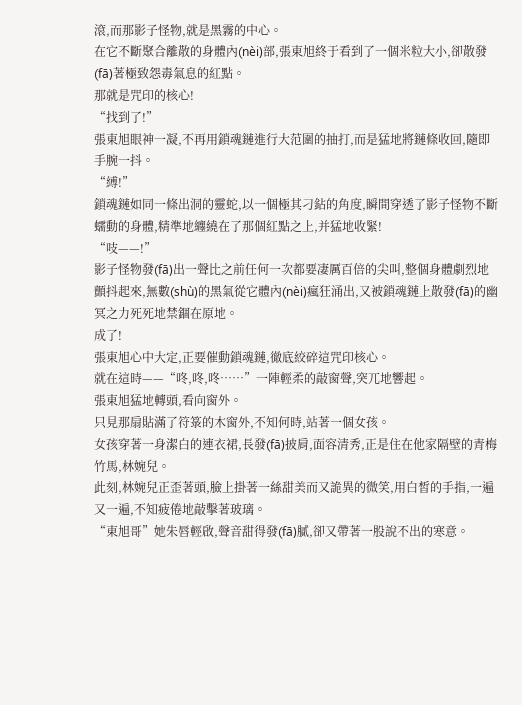滾,而那影子怪物,就是黑霧的中心。
在它不斷聚合離散的身體內(nèi)部,張東旭終于看到了一個米粒大小,卻散發(fā)著極致怨毒氣息的紅點。
那就是咒印的核心!
“找到了!”
張東旭眼神一凝,不再用鎖魂鏈進行大范圍的抽打,而是猛地將鏈條收回,隨即手腕一抖。
“縛!”
鎖魂鏈如同一條出洞的靈蛇,以一個極其刁鉆的角度,瞬間穿透了影子怪物不斷蠕動的身體,精準地纏繞在了那個紅點之上,并猛地收緊!
“吱——!”
影子怪物發(fā)出一聲比之前任何一次都要凄厲百倍的尖叫,整個身體劇烈地顫抖起來,無數(shù)的黑氣從它體內(nèi)瘋狂涌出,又被鎖魂鏈上散發(fā)的幽冥之力死死地禁錮在原地。
成了!
張東旭心中大定,正要催動鎖魂鏈,徹底絞碎這咒印核心。
就在這時——“咚,咚,咚……”一陣輕柔的敲窗聲,突兀地響起。
張東旭猛地轉頭,看向窗外。
只見那扇貼滿了符箓的木窗外,不知何時,站著一個女孩。
女孩穿著一身潔白的連衣裙,長發(fā)披肩,面容清秀,正是住在他家隔壁的青梅竹馬,林婉兒。
此刻,林婉兒正歪著頭,臉上掛著一絲甜美而又詭異的微笑,用白皙的手指,一遍又一遍,不知疲倦地敲擊著玻璃。
“東旭哥”她朱唇輕啟,聲音甜得發(fā)膩,卻又帶著一股說不出的寒意。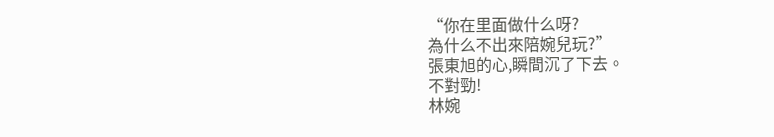“你在里面做什么呀?
為什么不出來陪婉兒玩?”
張東旭的心,瞬間沉了下去。
不對勁!
林婉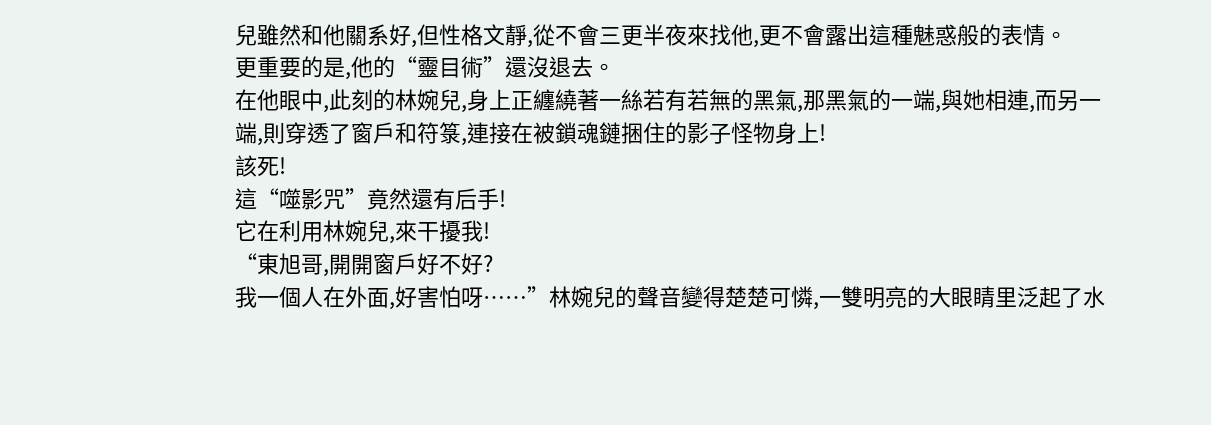兒雖然和他關系好,但性格文靜,從不會三更半夜來找他,更不會露出這種魅惑般的表情。
更重要的是,他的“靈目術”還沒退去。
在他眼中,此刻的林婉兒,身上正纏繞著一絲若有若無的黑氣,那黑氣的一端,與她相連,而另一端,則穿透了窗戶和符箓,連接在被鎖魂鏈捆住的影子怪物身上!
該死!
這“噬影咒”竟然還有后手!
它在利用林婉兒,來干擾我!
“東旭哥,開開窗戶好不好?
我一個人在外面,好害怕呀……”林婉兒的聲音變得楚楚可憐,一雙明亮的大眼睛里泛起了水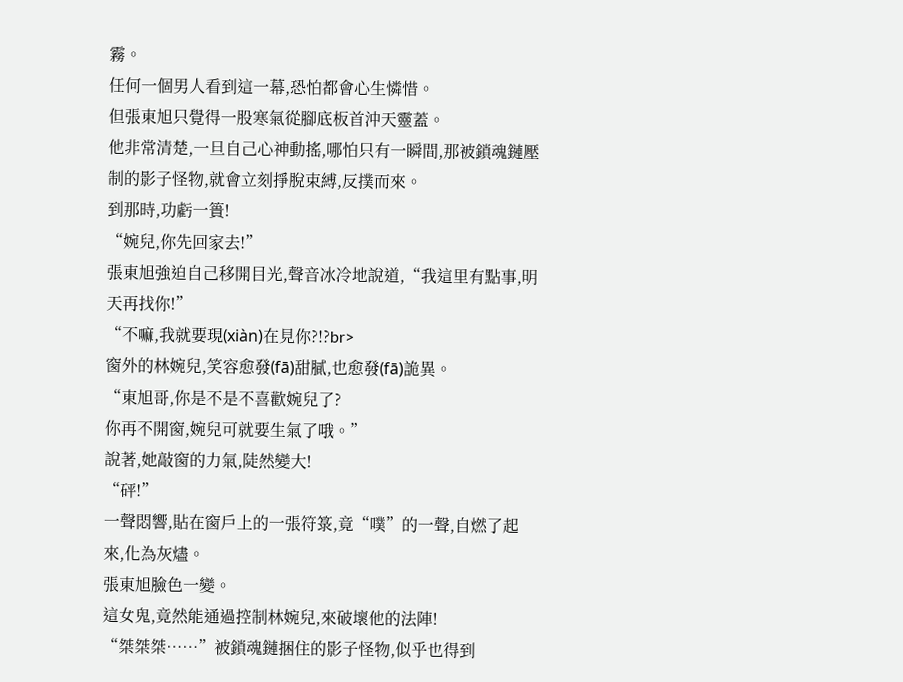霧。
任何一個男人看到這一幕,恐怕都會心生憐惜。
但張東旭只覺得一股寒氣從腳底板首沖天靈蓋。
他非常清楚,一旦自己心神動搖,哪怕只有一瞬間,那被鎖魂鏈壓制的影子怪物,就會立刻掙脫束縛,反撲而來。
到那時,功虧一簣!
“婉兒,你先回家去!”
張東旭強迫自己移開目光,聲音冰冷地說道,“我這里有點事,明天再找你!”
“不嘛,我就要現(xiàn)在見你?!?br>
窗外的林婉兒,笑容愈發(fā)甜膩,也愈發(fā)詭異。
“東旭哥,你是不是不喜歡婉兒了?
你再不開窗,婉兒可就要生氣了哦。”
說著,她敲窗的力氣,陡然變大!
“砰!”
一聲悶響,貼在窗戶上的一張符箓,竟“噗”的一聲,自燃了起來,化為灰燼。
張東旭臉色一變。
這女鬼,竟然能通過控制林婉兒,來破壞他的法陣!
“桀桀桀……”被鎖魂鏈捆住的影子怪物,似乎也得到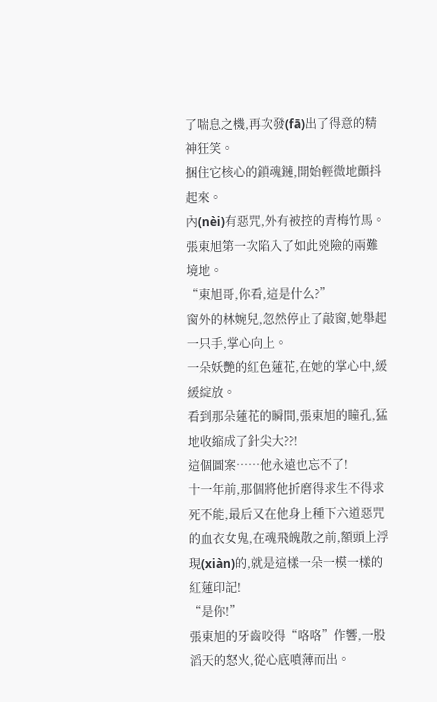了喘息之機,再次發(fā)出了得意的精神狂笑。
捆住它核心的鎖魂鏈,開始輕微地顫抖起來。
內(nèi)有惡咒,外有被控的青梅竹馬。
張東旭第一次陷入了如此兇險的兩難境地。
“東旭哥,你看,這是什么?”
窗外的林婉兒,忽然停止了敲窗,她舉起一只手,掌心向上。
一朵妖艷的紅色蓮花,在她的掌心中,緩緩綻放。
看到那朵蓮花的瞬間,張東旭的瞳孔,猛地收縮成了針尖大??!
這個圖案……他永遠也忘不了!
十一年前,那個將他折磨得求生不得求死不能,最后又在他身上種下六道惡咒的血衣女鬼,在魂飛魄散之前,額頭上浮現(xiàn)的,就是這樣一朵一模一樣的紅蓮印記!
“是你!”
張東旭的牙齒咬得“咯咯”作響,一股滔天的怒火,從心底噴薄而出。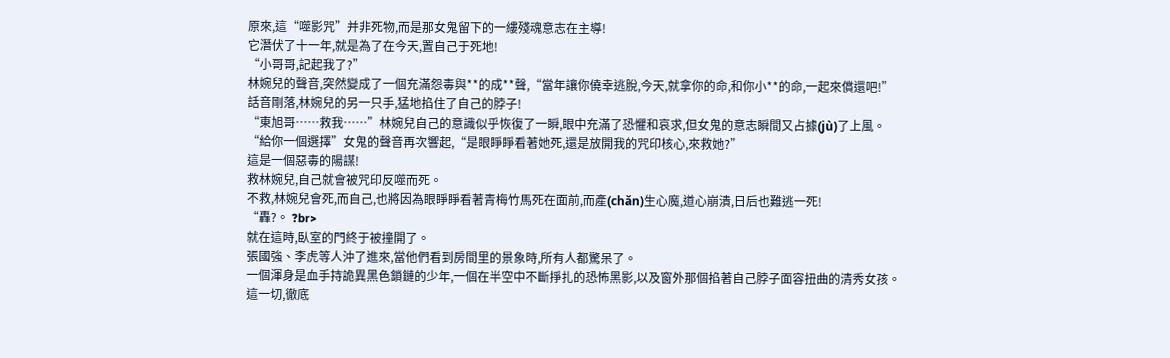原來,這“噬影咒”并非死物,而是那女鬼留下的一縷殘魂意志在主導!
它潛伏了十一年,就是為了在今天,置自己于死地!
“小哥哥,記起我了?”
林婉兒的聲音,突然變成了一個充滿怨毒與**的成**聲,“當年讓你僥幸逃脫,今天,就拿你的命,和你小**的命,一起來償還吧!”
話音剛落,林婉兒的另一只手,猛地掐住了自己的脖子!
“東旭哥……救我……”林婉兒自己的意識似乎恢復了一瞬,眼中充滿了恐懼和哀求,但女鬼的意志瞬間又占據(jù)了上風。
“給你一個選擇”女鬼的聲音再次響起,“是眼睜睜看著她死,還是放開我的咒印核心,來救她?”
這是一個惡毒的陽謀!
救林婉兒,自己就會被咒印反噬而死。
不救,林婉兒會死,而自己,也將因為眼睜睜看著青梅竹馬死在面前,而產(chǎn)生心魔,道心崩潰,日后也難逃一死!
“轟?。 ?br>
就在這時,臥室的門終于被撞開了。
張國強、李虎等人沖了進來,當他們看到房間里的景象時,所有人都驚呆了。
一個渾身是血手持詭異黑色鎖鏈的少年,一個在半空中不斷掙扎的恐怖黑影,以及窗外那個掐著自己脖子面容扭曲的清秀女孩。
這一切,徹底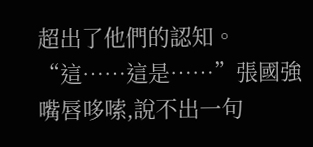超出了他們的認知。
“這……這是……”張國強嘴唇哆嗦,說不出一句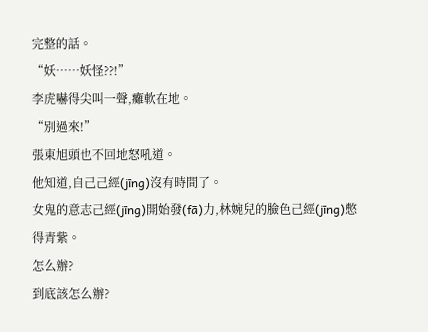完整的話。
“妖……妖怪??!”
李虎嚇得尖叫一聲,癱軟在地。
“別過來!”
張東旭頭也不回地怒吼道。
他知道,自己己經(jīng)沒有時間了。
女鬼的意志己經(jīng)開始發(fā)力,林婉兒的臉色己經(jīng)憋得青紫。
怎么辦?
到底該怎么辦?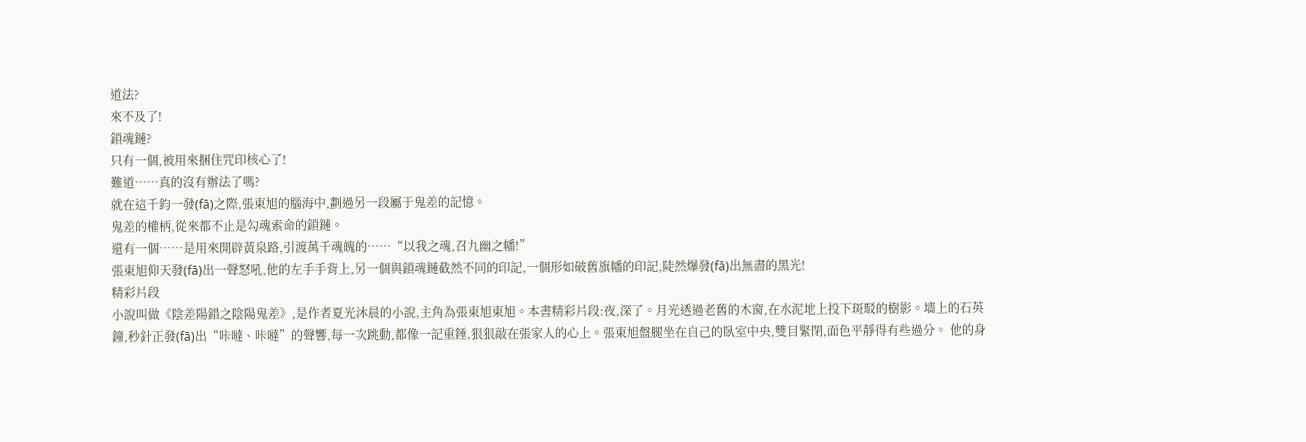道法?
來不及了!
鎖魂鏈?
只有一個,被用來捆住咒印核心了!
難道……真的沒有辦法了嗎?
就在這千鈞一發(fā)之際,張東旭的腦海中,劃過另一段屬于鬼差的記憶。
鬼差的權柄,從來都不止是勾魂索命的鎖鏈。
還有一個……是用來開辟黃泉路,引渡萬千魂魄的……“以我之魂,召九幽之幡!”
張東旭仰天發(fā)出一聲怒吼,他的左手手背上,另一個與鎖魂鏈截然不同的印記,一個形如破舊旗幡的印記,陡然爆發(fā)出無盡的黑光!
精彩片段
小說叫做《陰差陽錯之陰陽鬼差》,是作者夏光沐晨的小說,主角為張東旭東旭。本書精彩片段:夜,深了。月光透過老舊的木窗,在水泥地上投下斑駁的樹影。墻上的石英鐘,秒針正發(fā)出“咔噠、咔噠”的聲響,每一次跳動,都像一記重錘,狠狠敲在張家人的心上。張東旭盤腿坐在自己的臥室中央,雙目緊閉,面色平靜得有些過分。 他的身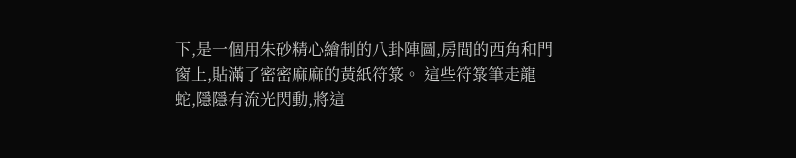下,是一個用朱砂精心繪制的八卦陣圖,房間的西角和門窗上,貼滿了密密麻麻的黃紙符箓。 這些符箓筆走龍蛇,隱隱有流光閃動,將這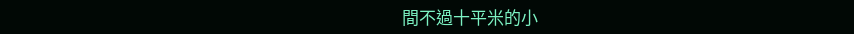間不過十平米的小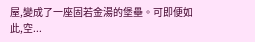屋,變成了一座固若金湯的堡壘。可即便如此,空...